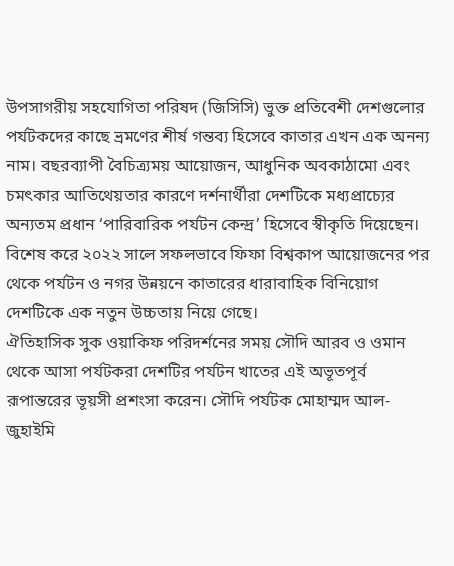উপসাগরীয় সহযোগিতা পরিষদ (জিসিসি) ভুক্ত প্রতিবেশী দেশগুলোর পর্যটকদের কাছে ভ্রমণের শীর্ষ গন্তব্য হিসেবে কাতার এখন এক অনন্য নাম। বছরব্যাপী বৈচিত্র্যময় আয়োজন, আধুনিক অবকাঠামো এবং চমৎকার আতিথেয়তার কারণে দর্শনার্থীরা দেশটিকে মধ্যপ্রাচ্যের অন্যতম প্রধান ‘পারিবারিক পর্যটন কেন্দ্র’ হিসেবে স্বীকৃতি দিয়েছেন। বিশেষ করে ২০২২ সালে সফলভাবে ফিফা বিশ্বকাপ আয়োজনের পর থেকে পর্যটন ও নগর উন্নয়নে কাতারের ধারাবাহিক বিনিয়োগ দেশটিকে এক নতুন উচ্চতায় নিয়ে গেছে।
ঐতিহাসিক সুক ওয়াকিফ পরিদর্শনের সময় সৌদি আরব ও ওমান থেকে আসা পর্যটকরা দেশটির পর্যটন খাতের এই অভূতপূর্ব রূপান্তরের ভূয়সী প্রশংসা করেন। সৌদি পর্যটক মোহাম্মদ আল-জুহাইমি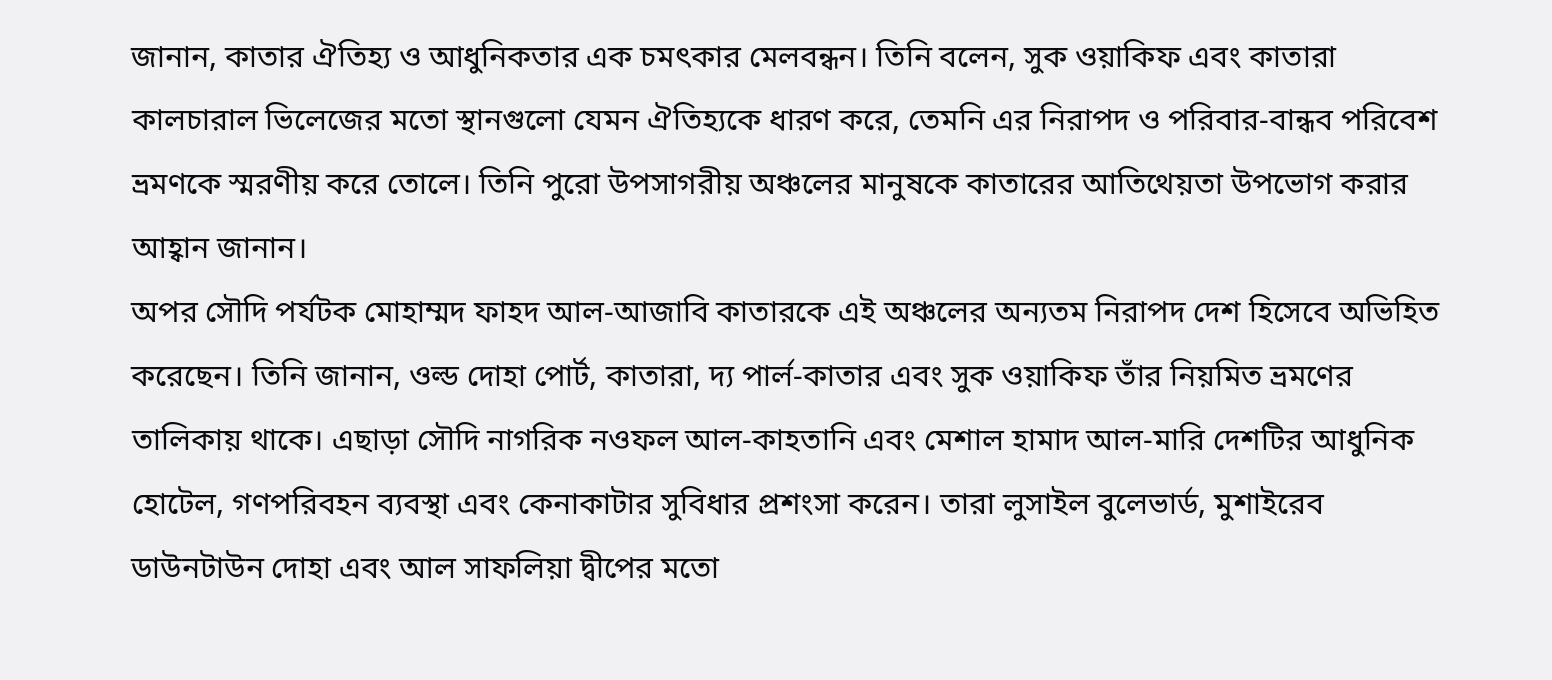জানান, কাতার ঐতিহ্য ও আধুনিকতার এক চমৎকার মেলবন্ধন। তিনি বলেন, সুক ওয়াকিফ এবং কাতারা কালচারাল ভিলেজের মতো স্থানগুলো যেমন ঐতিহ্যকে ধারণ করে, তেমনি এর নিরাপদ ও পরিবার-বান্ধব পরিবেশ ভ্রমণকে স্মরণীয় করে তোলে। তিনি পুরো উপসাগরীয় অঞ্চলের মানুষকে কাতারের আতিথেয়তা উপভোগ করার আহ্বান জানান।
অপর সৌদি পর্যটক মোহাম্মদ ফাহদ আল-আজাবি কাতারকে এই অঞ্চলের অন্যতম নিরাপদ দেশ হিসেবে অভিহিত করেছেন। তিনি জানান, ওল্ড দোহা পোর্ট, কাতারা, দ্য পার্ল-কাতার এবং সুক ওয়াকিফ তাঁর নিয়মিত ভ্রমণের তালিকায় থাকে। এছাড়া সৌদি নাগরিক নওফল আল-কাহতানি এবং মেশাল হামাদ আল-মারি দেশটির আধুনিক হোটেল, গণপরিবহন ব্যবস্থা এবং কেনাকাটার সুবিধার প্রশংসা করেন। তারা লুসাইল বুলেভার্ড, মুশাইরেব ডাউনটাউন দোহা এবং আল সাফলিয়া দ্বীপের মতো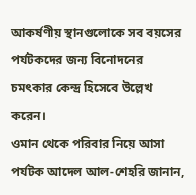আকর্ষণীয় স্থানগুলোকে সব বয়সের পর্যটকদের জন্য বিনোদনের চমৎকার কেন্দ্র হিসেবে উল্লেখ করেন।
ওমান থেকে পরিবার নিয়ে আসা পর্যটক আদেল আল-শেহরি জানান,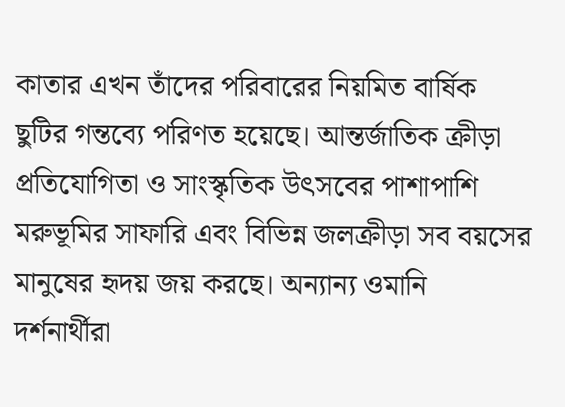কাতার এখন তাঁদের পরিবারের নিয়মিত বার্ষিক ছুটির গন্তব্যে পরিণত হয়েছে। আন্তর্জাতিক ক্রীড়া প্রতিযোগিতা ও সাংস্কৃতিক উৎসবের পাশাপাশি মরুভূমির সাফারি এবং বিভিন্ন জলক্রীড়া সব বয়সের মানুষের হৃদয় জয় করছে। অন্যান্য ওমানি দর্শনার্থীরা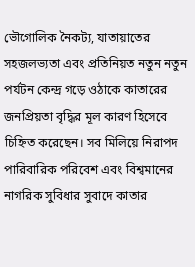ভৌগোলিক নৈকট্য, যাতায়াতের সহজলভ্যতা এবং প্রতিনিয়ত নতুন নতুন পর্যটন কেন্দ্র গড়ে ওঠাকে কাতারের জনপ্রিয়তা বৃদ্ধির মূল কারণ হিসেবে চিহ্নিত করেছেন। সব মিলিয়ে নিরাপদ পারিবারিক পরিবেশ এবং বিশ্বমানের নাগরিক সুবিধার সুবাদে কাতার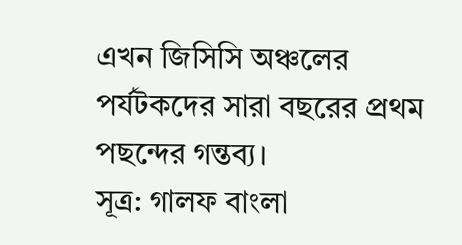এখন জিসিসি অঞ্চলের পর্যটকদের সারা বছরের প্রথম পছন্দের গন্তব্য।
সূত্র: গালফ বাংলা